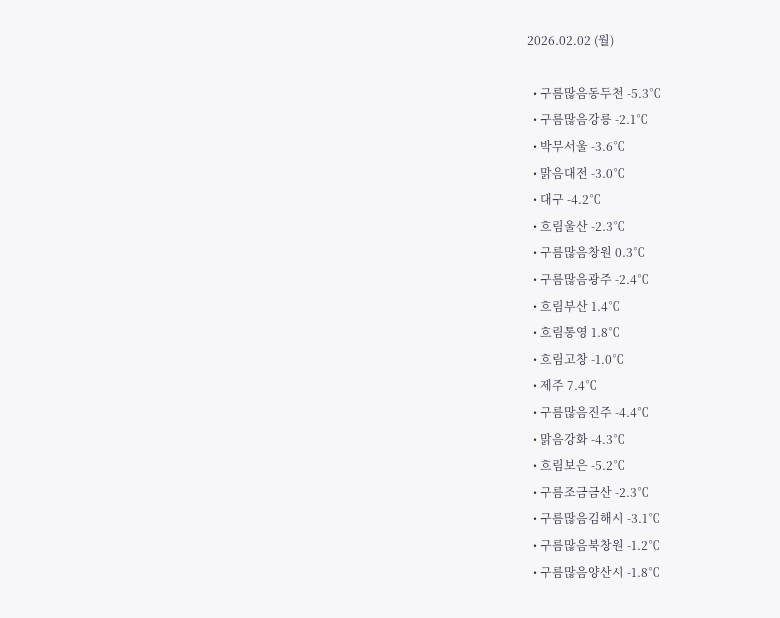2026.02.02 (월)

  • 구름많음동두천 -5.3℃
  • 구름많음강릉 -2.1℃
  • 박무서울 -3.6℃
  • 맑음대전 -3.0℃
  • 대구 -4.2℃
  • 흐림울산 -2.3℃
  • 구름많음창원 0.3℃
  • 구름많음광주 -2.4℃
  • 흐림부산 1.4℃
  • 흐림통영 1.8℃
  • 흐림고창 -1.0℃
  • 제주 7.4℃
  • 구름많음진주 -4.4℃
  • 맑음강화 -4.3℃
  • 흐림보은 -5.2℃
  • 구름조금금산 -2.3℃
  • 구름많음김해시 -3.1℃
  • 구름많음북창원 -1.2℃
  • 구름많음양산시 -1.8℃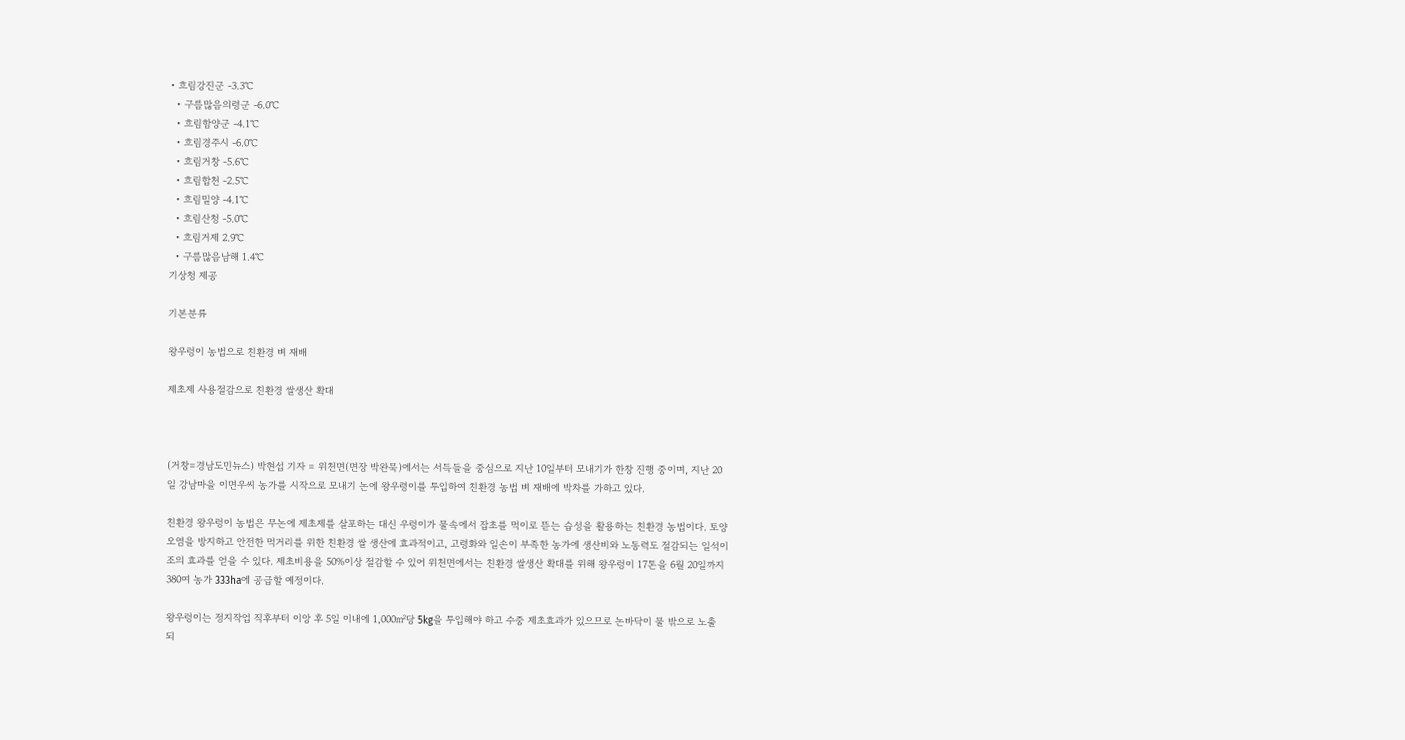• 흐림강진군 -3.3℃
  • 구름많음의령군 -6.0℃
  • 흐림함양군 -4.1℃
  • 흐림경주시 -6.0℃
  • 흐림거창 -5.6℃
  • 흐림합천 -2.5℃
  • 흐림밀양 -4.1℃
  • 흐림산청 -5.0℃
  • 흐림거제 2.9℃
  • 구름많음남해 1.4℃
기상청 제공

기본분류

왕우렁이 농법으로 친환경 벼 재배

제초제 사용절감으로 친환경 쌀생산 확대



(거창=경남도민뉴스) 박현섭 기자 = 위천면(면장 박완묵)에서는 서득들을 중심으로 지난 10일부터 모내기가 한창 진행 중이며, 지난 20일 강남마을 이면우씨 농가를 시작으로 모내기 논에 왕우령이를 투입하여 친환경 농법 벼 재배에 박차를 가하고 있다.

친환경 왕우렁이 농법은 무논에 제초제를 살포하는 대신 우렁이가 물속에서 잡초를 먹이로 뜯는 습성을 활용하는 친환경 농법이다. 토양오염을 방지하고 안전한 먹거리를 위한 친환경 쌀 생산에 효과적이고, 고령화와 일손이 부족한 농가에 생산비와 노동력도 절감되는 일석이조의 효과를 얻을 수 있다. 제초비용을 50%이상 절감할 수 있어 위천면에서는 친환경 쌀생산 확대를 위해 왕우렁이 17톤을 6월 20일까지 380여 농가 333ha에 공급할 예정이다.

왕우렁이는 정지작업 직후부터 이앙 후 5일 이내에 1,000㎡당 5kg을 투입해야 하고 수중 제초효과가 있으므로 논바닥이 물 밖으로 노출 되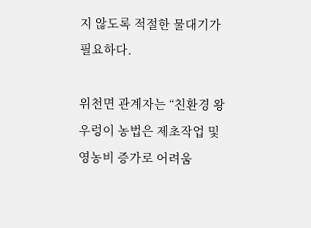지 않도록 적절한 물대기가 필요하다.

위천면 관계자는 “친환경 왕우렁이 농법은 제초작업 및 영농비 증가로 어려움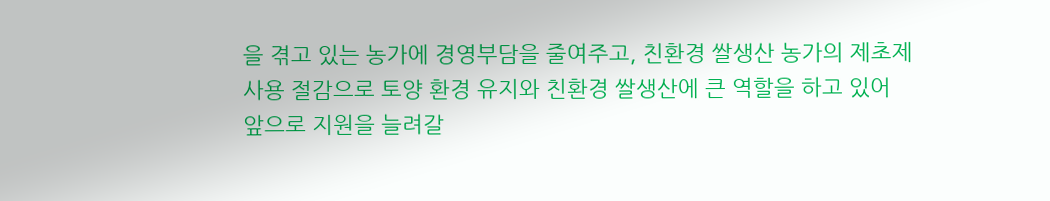을 겪고 있는 농가에 경영부담을 줄여주고, 친환경 쌀생산 농가의 제초제 사용 절감으로 토양 환경 유지와 친환경 쌀생산에 큰 역할을 하고 있어 앞으로 지원을 늘려갈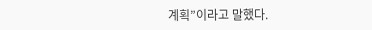계획”이라고 말했다.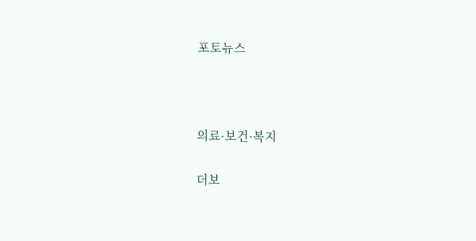포토뉴스



의료·보건·복지

더보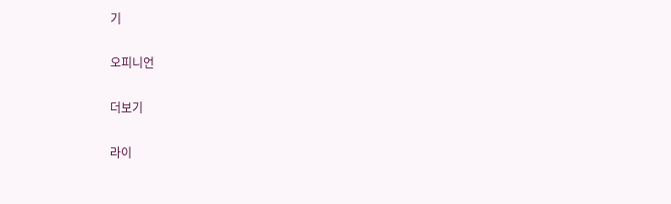기

오피니언

더보기

라이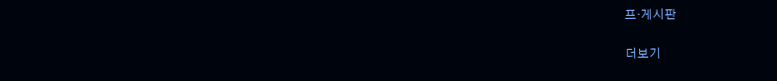프·게시판

더보기